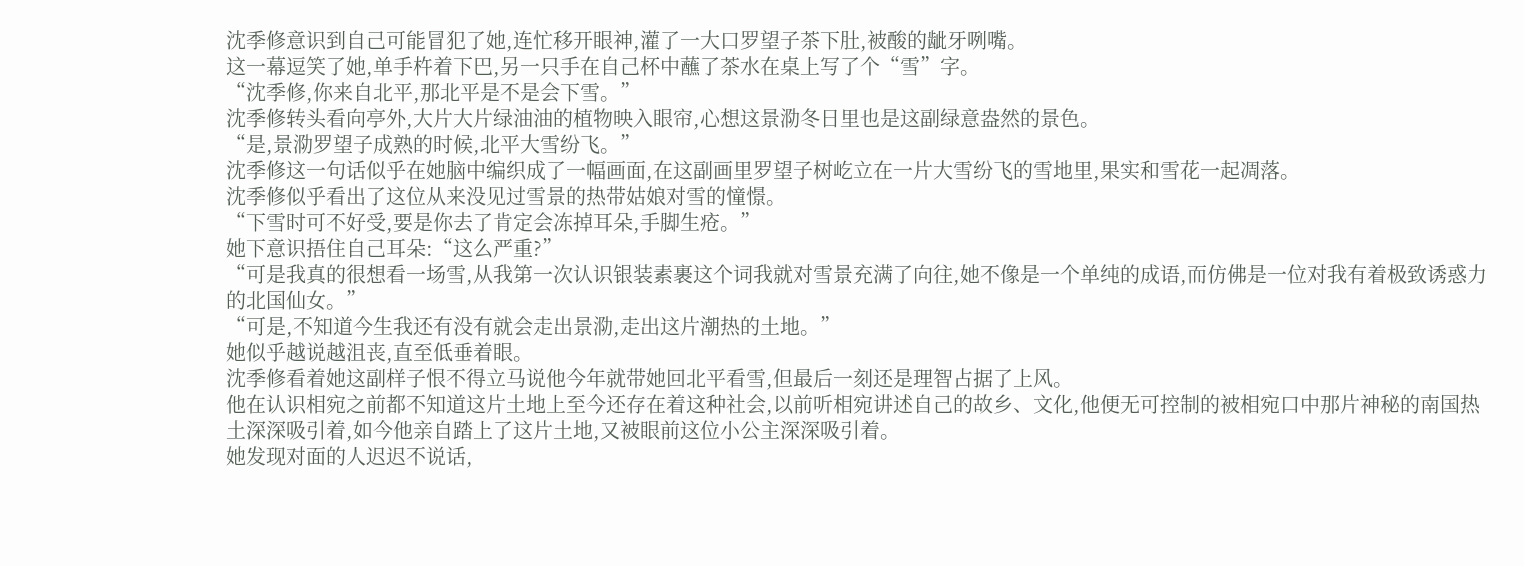沈季修意识到自己可能冒犯了她,连忙移开眼神,灌了一大口罗望子茶下肚,被酸的龇牙咧嘴。
这一幕逗笑了她,单手杵着下巴,另一只手在自己杯中蘸了茶水在桌上写了个“雪”字。
“沈季修,你来自北平,那北平是不是会下雪。”
沈季修转头看向亭外,大片大片绿油油的植物映入眼帘,心想这景泐冬日里也是这副绿意盎然的景色。
“是,景泐罗望子成熟的时候,北平大雪纷飞。”
沈季修这一句话似乎在她脑中编织成了一幅画面,在这副画里罗望子树屹立在一片大雪纷飞的雪地里,果实和雪花一起凋落。
沈季修似乎看出了这位从来没见过雪景的热带姑娘对雪的憧憬。
“下雪时可不好受,要是你去了肯定会冻掉耳朵,手脚生疮。”
她下意识捂住自己耳朵:“这么严重?”
“可是我真的很想看一场雪,从我第一次认识银装素裹这个词我就对雪景充满了向往,她不像是一个单纯的成语,而仿佛是一位对我有着极致诱惑力的北国仙女。”
“可是,不知道今生我还有没有就会走出景泐,走出这片潮热的土地。”
她似乎越说越沮丧,直至低垂着眼。
沈季修看着她这副样子恨不得立马说他今年就带她回北平看雪,但最后一刻还是理智占据了上风。
他在认识相宛之前都不知道这片土地上至今还存在着这种社会,以前听相宛讲述自己的故乡、文化,他便无可控制的被相宛口中那片神秘的南国热土深深吸引着,如今他亲自踏上了这片土地,又被眼前这位小公主深深吸引着。
她发现对面的人迟迟不说话,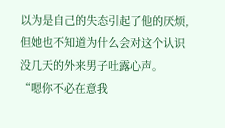以为是自己的失态引起了他的厌烦,但她也不知道为什么会对这个认识没几天的外来男子吐露心声。
“嗯你不必在意我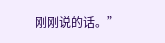刚刚说的话。”